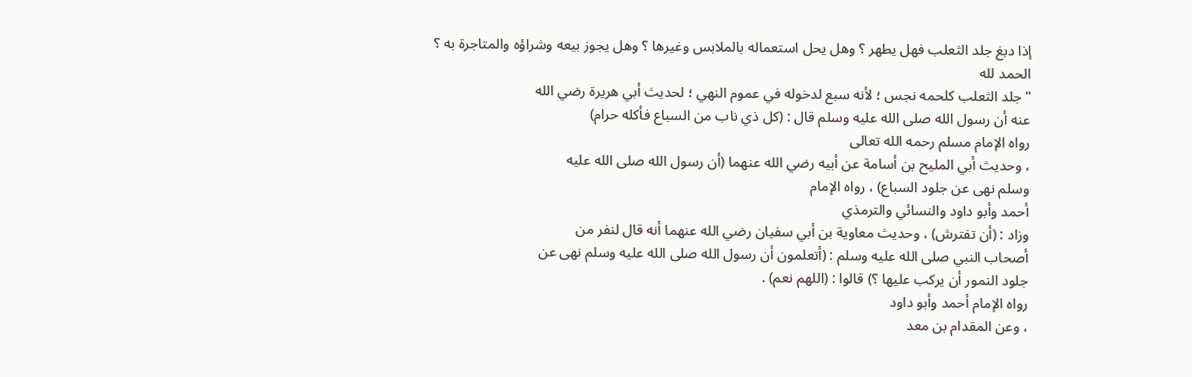إذا دبغ جلد الثعلب فهل يطهر ؟ وهل يحل استعماله بالملابس وغيرها ؟ وهل يجوز بيعه وشراؤه والمتاجرة به ؟
الحمد لله
"جلد الثعلب كلحمه نجس ؛ لأنه سبع لدخوله في عموم النهي ؛ لحديث أبي هريرة رضي الله
عنه أن رسول الله صلى الله عليه وسلم قال : (كل ذي ناب من السباع فأكله حرام)
رواه الإمام مسلم رحمه الله تعالى
، وحديث أبي المليح بن أسامة عن أبيه رضي الله عنهما (أن رسول الله صلى الله عليه
وسلم نهى عن جلود السباع) ، رواه الإمام
أحمد وأبو داود والنسائي والترمذي
وزاد : (أن تفترش) ، وحديث معاوية بن أبي سفيان رضي الله عنهما أنه قال لنفر من
أصحاب النبي صلى الله عليه وسلم : (أتعلمون أن رسول الله صلى الله عليه وسلم نهى عن
جلود النمور أن يركب عليها ؟) قالوا : (اللهم نعم) .
رواه الإمام أحمد وأبو داود
، وعن المقدام بن معد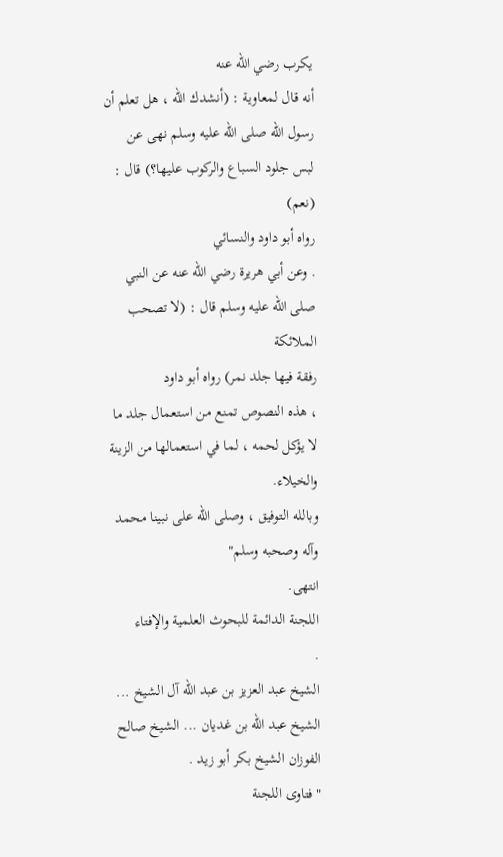يكرب رضي الله عنه
أنه قال لمعاوية : (أنشدك الله ، هل تعلم أن رسول الله صلى الله عليه وسلم نهى عن
لبس جلود السباع والركوب عليها؟) قال : (نعم)
رواه أبو داود والنسائي
. وعن أبي هريرة رضي الله عنه عن النبي صلى الله عليه وسلم قال : (لا تصحب الملائكة
رفقة فيها جلد نمر) رواه أبو داود
، هذه النصوص تمنع من استعمال جلد ما لا يؤكل لحمه ، لما في استعمالها من الزينة
والخيلاء.
وبالله التوفيق ، وصلى الله على نبينا محمد وآله وصحبه وسلم"
انتهى.
اللجنة الدائمة للبحوث العلمية والإفتاء
.
الشيخ عبد العزيز بن عبد الله آل الشيخ ... الشيخ عبد الله بن غديان ... الشيخ صالح
الفوزان الشيخ بكر أبو زيد .
"فتاوى اللجنة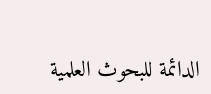الدائمة للبحوث العلمية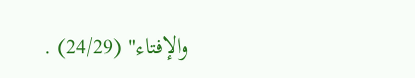والإفتاء" (24/29) .